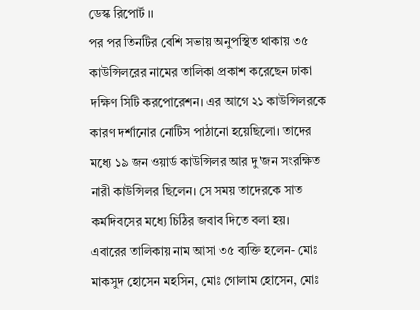ডেস্ক রিপোর্ট ।।
পর পর তিনটির বেশি সভায় অনুপস্থিত থাকায় ৩৫ কাউন্সিলরের নামের তালিকা প্রকাশ করেছেন ঢাকা দক্ষিণ সিটি করপোরেশন। এর আগে ২১ কাউন্সিলরকে কারণ দর্শানোর নোটিস পাঠানো হয়েছিলো। তাদের মধ্যে ১৯ জন ওয়ার্ড কাউন্সিলর আর দু'জন সংরক্ষিত নারী কাউন্সিলর ছিলেন। সে সময় তাদেরকে সাত কর্মদিবসের মধ্যে চিঠির জবাব দিতে বলা হয়।
এবারের তালিকায় নাম আসা ৩৫ ব্যক্তি হলেন- মোঃ মাকসুদ হোসেন মহসিন, মোঃ গোলাম হোসেন, মোঃ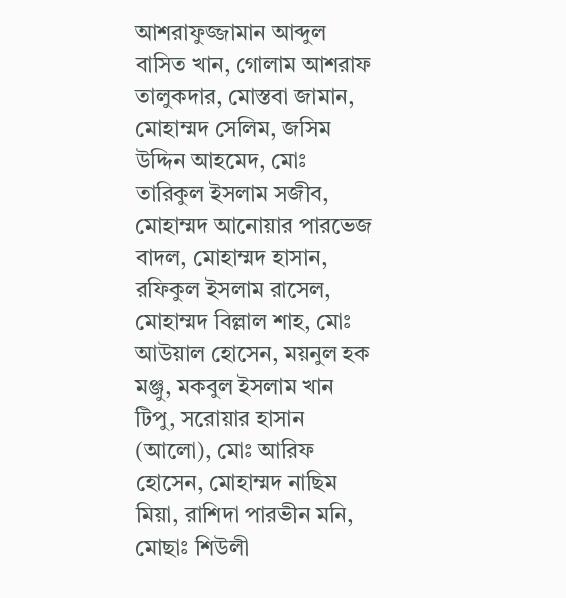আশরাফুজ্জামান আব্দুল বাসিত খান, গোলাম আশরাফ তালুকদার, মোস্তবা জামান, মোহাম্মদ সেলিম, জসিম উদ্দিন আহমেদ, মোঃ তারিকুল ইসলাম সজীব, মোহাম্মদ আনোয়ার পারভেজ বাদল, মোহাম্মদ হাসান, রফিকুল ইসলাম রাসেল, মোহাম্মদ বিল্লাল শাহ, মোঃ আউয়াল হোসেন, ময়নুল হক মঞ্জু, মকবুল ইসলাম খান টিপু, সরোয়ার হাসান (আলো), মোঃ আরিফ হোসেন, মোহাম্মদ নাছিম মিয়া, রাশিদা পারভীন মনি, মোছাঃ শিউলী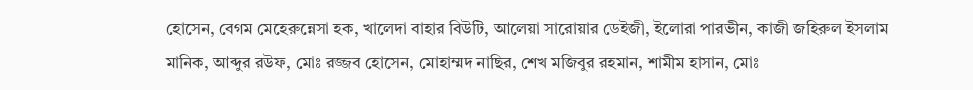হোসেন, বেগম মেহেরুন্নেসা হক, খালেদা বাহার বিউটি, আলেয়া সারোয়ার ডেইজী, ইলোরা পারভীন, কাজী জহিরুল ইসলাম মানিক, আব্দুর রউফ, মোঃ রজ্জব হোসেন, মোহাম্মদ নাছির, শেখ মজিবুর রহমান, শামীম হাসান, মোঃ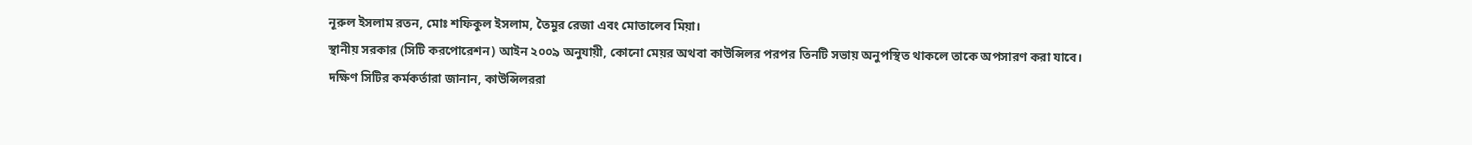নূরুল ইসলাম রতন, মোঃ শফিকুল ইসলাম, তৈমুর রেজা এবং মোতালেব মিয়া।
স্থানীয় সরকার (সিটি করপোরেশন) আইন ২০০৯ অনুযায়ী, কোনো মেয়র অথবা কাউন্সিলর পরপর তিনটি সভায় অনুপস্থিত থাকলে তাকে অপসারণ করা যাবে।
দক্ষিণ সিটির কর্মকর্তারা জানান, কাউন্সিলররা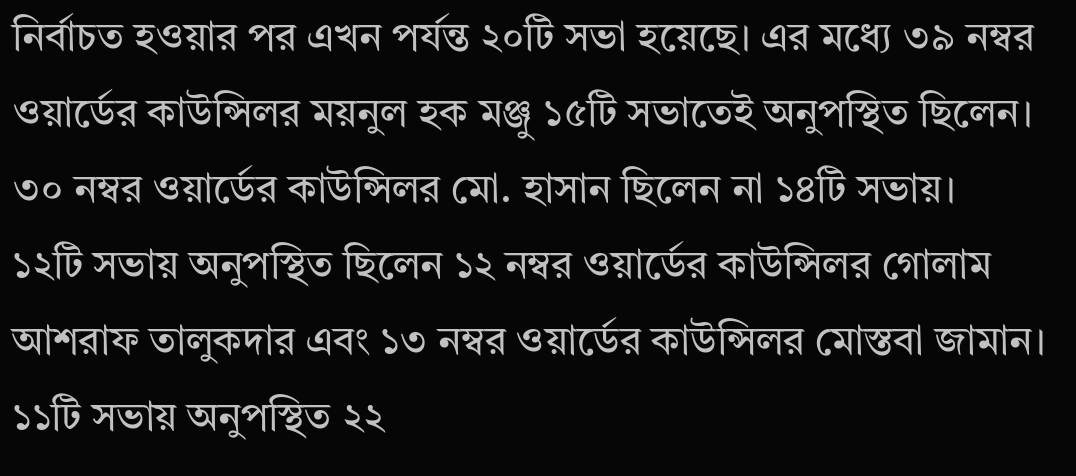নির্বাচত হওয়ার পর এখন পর্যন্ত ২০টি সভা হয়েছে। এর মধ্যে ৩৯ নম্বর ওয়ার্ডের কাউন্সিলর ময়নুল হক মঞ্জু ১৫টি সভাতেই অনুপস্থিত ছিলেন। ৩০ নম্বর ওয়ার্ডের কাউন্সিলর মো. হাসান ছিলেন না ১৪টি সভায়।
১২টি সভায় অনুপস্থিত ছিলেন ১২ নম্বর ওয়ার্ডের কাউন্সিলর গোলাম আশরাফ তালুকদার এবং ১৩ নম্বর ওয়ার্ডের কাউন্সিলর মোস্তবা জামান।
১১টি সভায় অনুপস্থিত ২২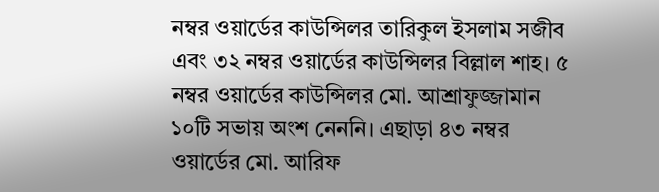নম্বর ওয়ার্ডের কাউন্সিলর তারিকুল ইসলাম সজীব এবং ৩২ নম্বর ওয়ার্ডের কাউন্সিলর বিল্লাল শাহ। ৫ নম্বর ওয়ার্ডের কাউন্সিলর মো. আশ্রাফুজ্জামান ১০টি সভায় অংশ নেননি। এছাড়া ৪৩ নম্বর ওয়ার্ডের মো. আরিফ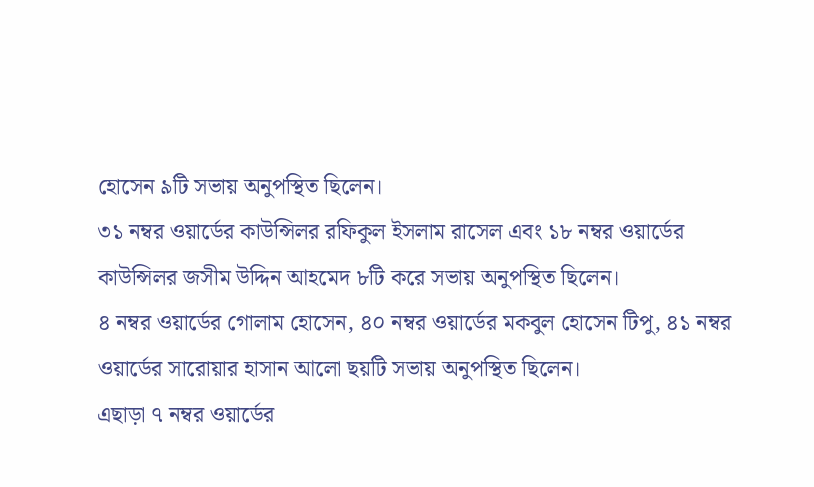হোসেন ৯টি সভায় অনুপস্থিত ছিলেন।
৩১ নম্বর ওয়ার্ডের কাউন্সিলর রফিকুল ইসলাম রাসেল এবং ১৮ নম্বর ওয়ার্ডের কাউন্সিলর জসীম উদ্দিন আহমেদ ৮টি করে সভায় অনুপস্থিত ছিলেন।
৪ নম্বর ওয়ার্ডের গোলাম হোসেন, ৪০ নম্বর ওয়ার্ডের মকবুল হোসেন টিপু, ৪১ নম্বর ওয়ার্ডের সারোয়ার হাসান আলো ছয়টি সভায় অনুপস্থিত ছিলেন।
এছাড়া ৭ নম্বর ওয়ার্ডের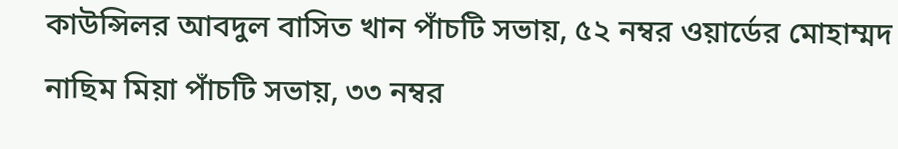কাউন্সিলর আবদুল বাসিত খান পাঁচটি সভায়, ৫২ নম্বর ওয়ার্ডের মোহাম্মদ নাছিম মিয়া পাঁচটি সভায়, ৩৩ নম্বর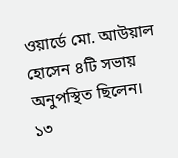ওয়ার্ডে মো. আউয়াল হোসেন ৪টি সভায় অনুপস্থিত ছিলেন।
১৩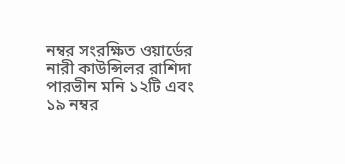নম্বর সংরক্ষিত ওয়ার্ডের নারী কাউন্সিলর রাশিদা পারভীন মনি ১২টি এবং ১৯ নম্বর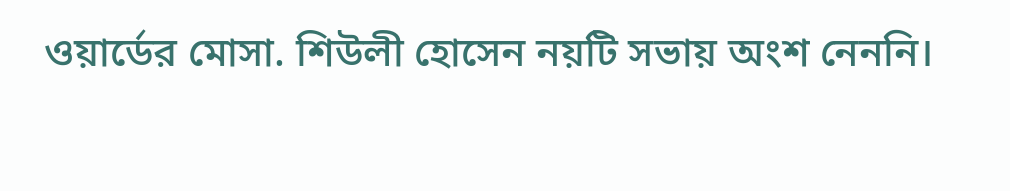ওয়ার্ডের মোসা. শিউলী হোসেন নয়টি সভায় অংশ নেননি।